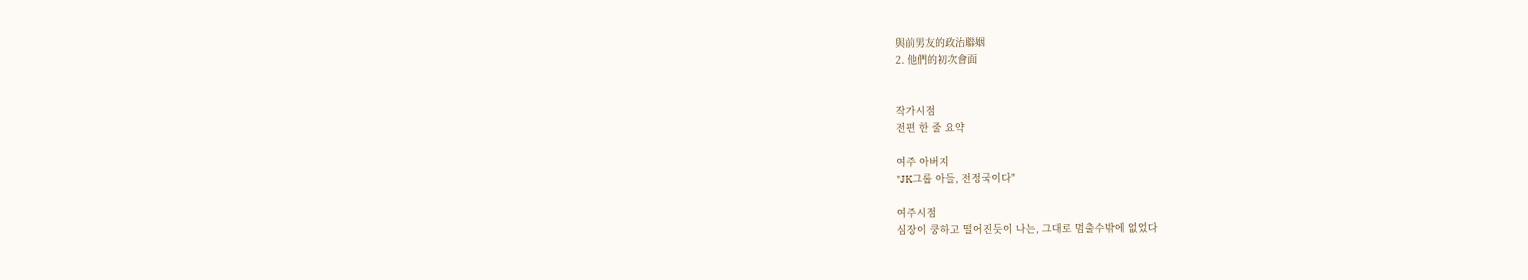與前男友的政治聯姻
2. 他們的初次會面


작가시점
전편 한 줄 요약

여주 아버지
"JK그룹 아들, 전정국이다"

여주시점
심장이 쿵하고 떨어진듯이 나는, 그대로 멈출수밖에 없었다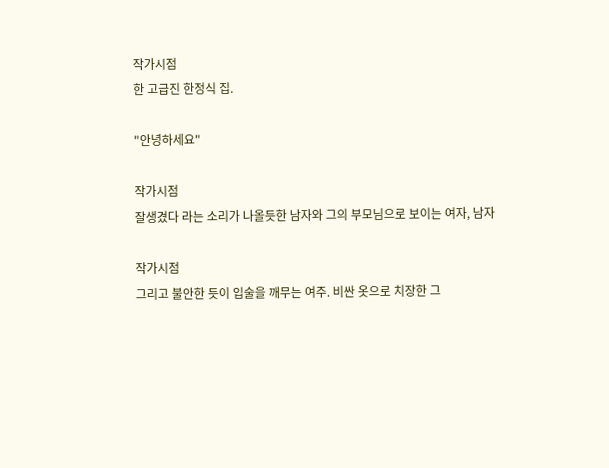작가시점
한 고급진 한정식 집.

"안녕하세요"

작가시점
잘생겼다 라는 소리가 나올듯한 남자와 그의 부모님으로 보이는 여자, 남자

작가시점
그리고 불안한 듯이 입술을 깨무는 여주. 비싼 옷으로 치장한 그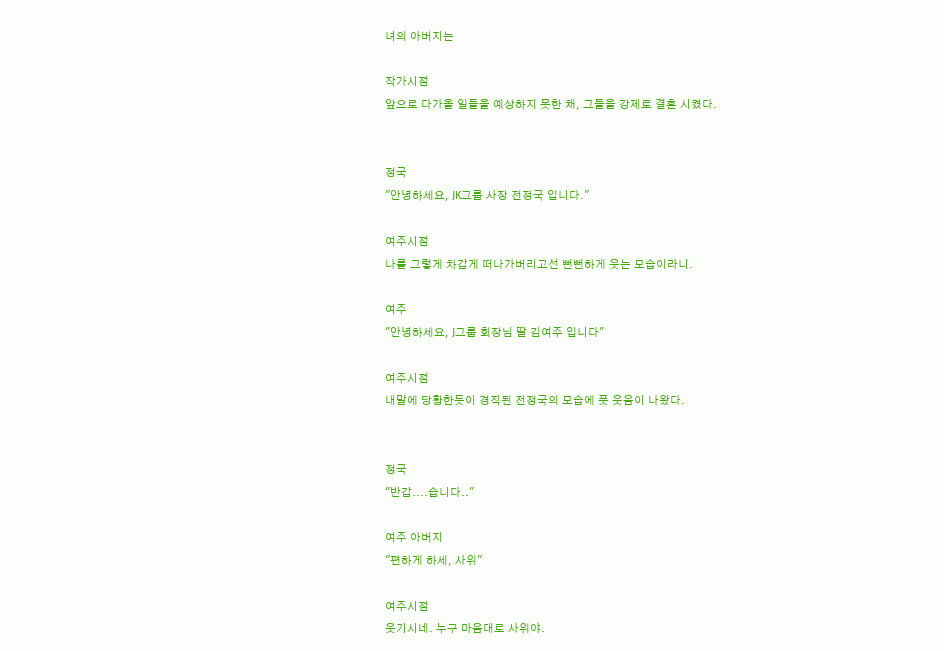녀의 아버지는

작가시점
앞으로 다가올 일들을 예상하지 못한 채, 그들을 강제로 결혼 시켰다.


정국
"안녕하세요, JK그룹 사장 전정국 입니다."

여주시점
나를 그렇게 차갑게 떠나가버리고선 뻔뻔하게 웃는 모습이라니.

여주
"안녕하세요, J그룹 회장님 딸 김여주 입니다"

여주시점
내말에 당황한듯이 경직된 전정국의 모습에 풋 웃음이 나왔다.


정국
"반갑....습니다.."

여주 아버지
"편하게 하세, 사위"

여주시점
웃기시네. 누구 마음대로 사위야.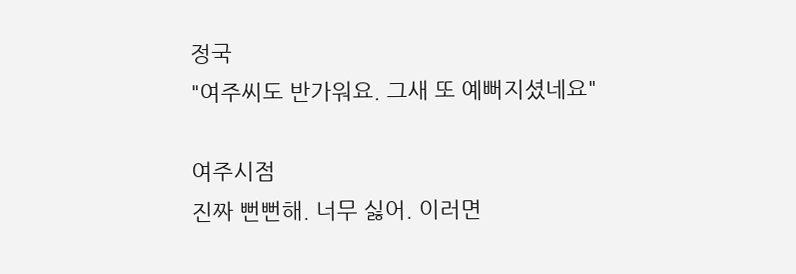정국
"여주씨도 반가워요. 그새 또 예뻐지셨네요"

여주시점
진짜 뻔뻔해. 너무 싫어. 이러면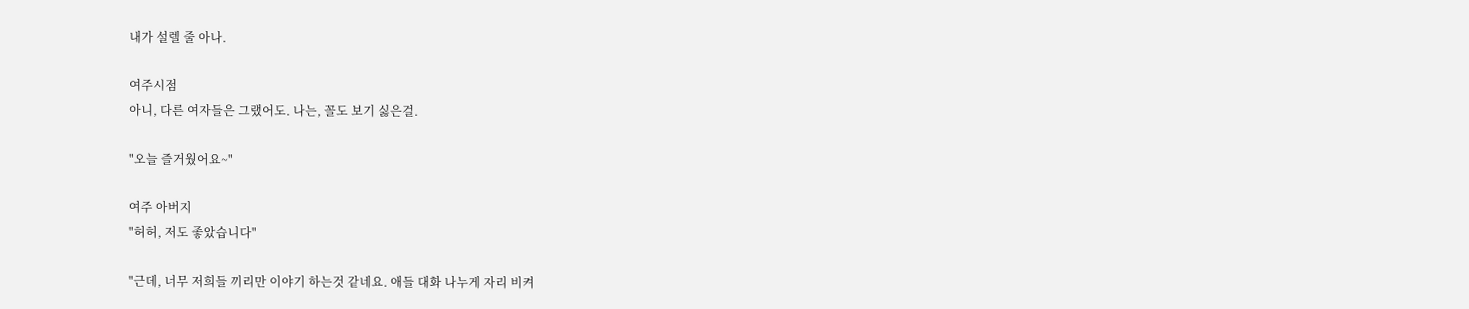내가 설렐 줄 아나.

여주시점
아니, 다른 여자들은 그랬어도. 나는, 꼴도 보기 싫은걸.

"오늘 즐거웠어요~"

여주 아버지
"허허, 저도 좋았습니다"

"근데, 너무 저희들 끼리만 이야기 하는것 같네요. 애들 대화 나누게 자리 비켜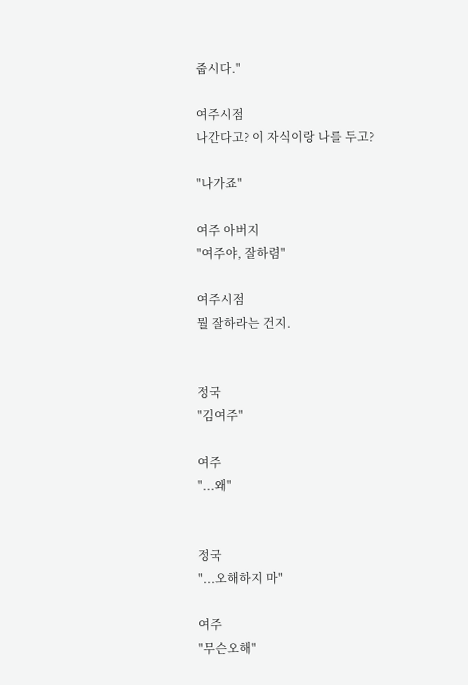줍시다."

여주시점
나간다고? 이 자식이랑 나를 두고?

"나가죠"

여주 아버지
"여주야, 잘하렴"

여주시점
뭘 잘하라는 건지.


정국
"김여주"

여주
"...왜"


정국
"...오해하지 마"

여주
"무슨오해"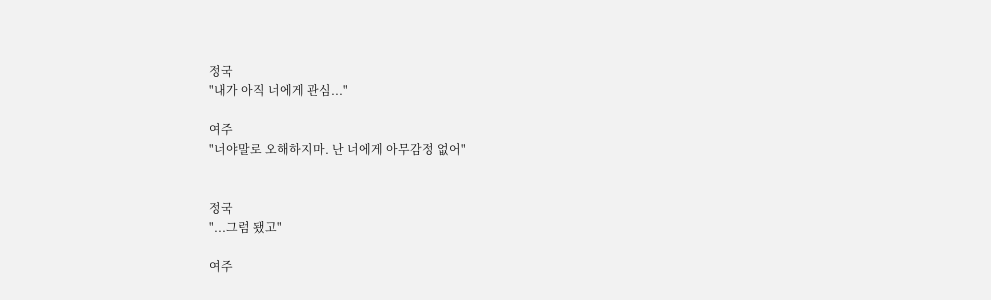정국
"내가 아직 너에게 관심..."

여주
"너야말로 오해하지마. 난 너에게 아무감정 없어"


정국
"...그럼 됐고"

여주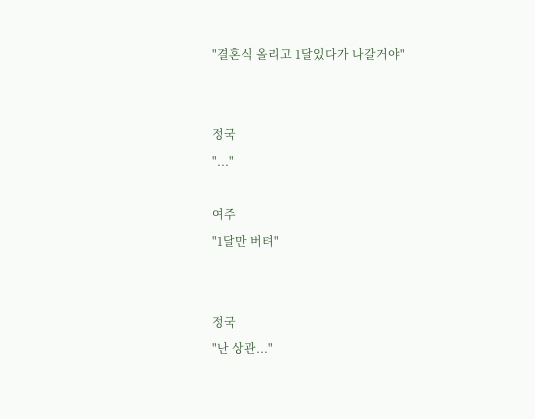"결혼식 올리고 1달있다가 나갈거야"


정국
"..."

여주
"1달만 버텨"


정국
"난 상관..."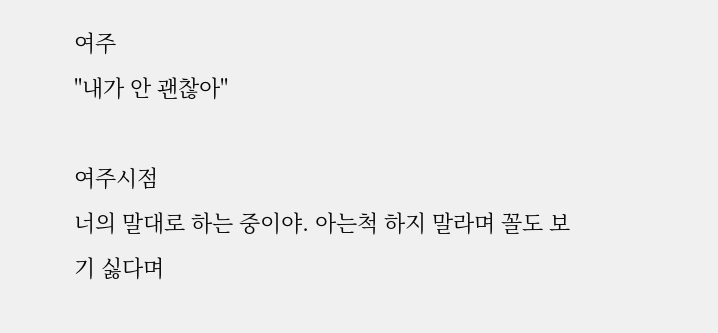여주
"내가 안 괜찮아"

여주시점
너의 말대로 하는 중이야. 아는척 하지 말라며 꼴도 보기 싫다며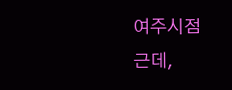여주시점
근데,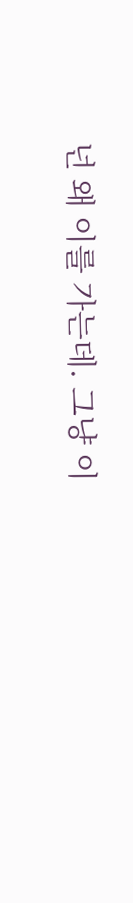넌 왜 이를 가는데. 그냥 이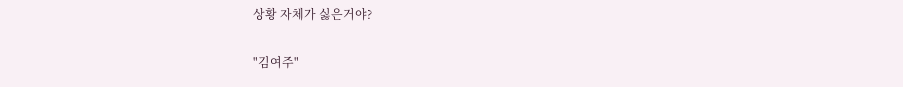상황 자체가 싫은거야?

"김여주"